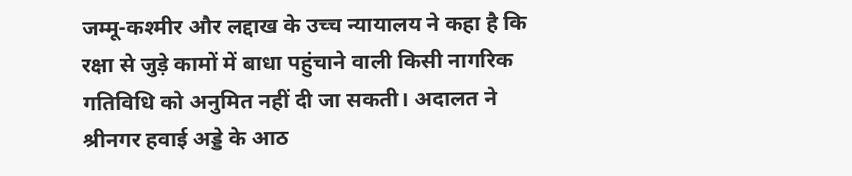जम्मू-कश्मीर और लद्दाख के उच्च न्यायालय ने कहा है कि रक्षा से जुड़े कामों में बाधा पहुंचाने वाली किसी नागरिक गतिविधि को अनुमित नहीं दी जा सकती। अदालत ने श्रीनगर हवाई अड्डे के आठ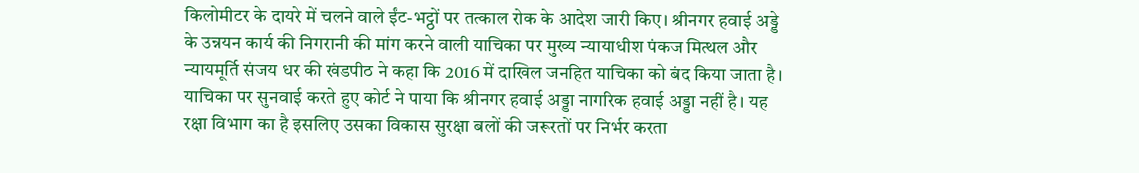किलोमीटर के दायरे में चलने वाले ईंट-भट्ठों पर तत्काल रोक के आदेश जारी किए। श्रीनगर हवाई अड्डे के उन्नयन कार्य की निगरानी की मांग करने वाली याचिका पर मुख्य न्यायाधीश पंकज मित्थल और न्यायमूर्ति संजय धर की खंडपीठ ने कहा कि 2016 में दाखिल जनहित याचिका को बंद किया जाता है।
याचिका पर सुनवाई करते हुए कोर्ट ने पाया कि श्रीनगर हवाई अड्डा नागरिक हवाई अड्डा नहीं है। यह रक्षा विभाग का है इसलिए उसका विकास सुरक्षा बलों की जरूरतों पर निर्भर करता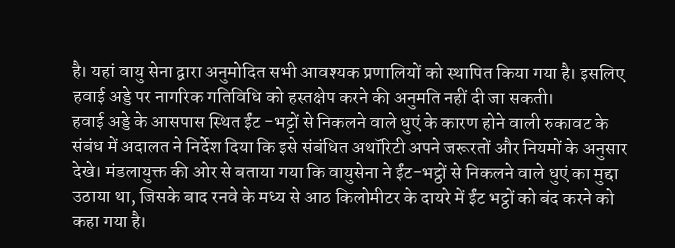है। यहां वायु सेना द्वारा अनुमोदित सभी आवश्यक प्रणालियों को स्थापित किया गया है। इसलिए हवाई अड्डे पर नागरिक गतिविधि को हस्तक्षेप करने की अनुमति नहीं दी जा सकती।
हवाई अड्डे के आसपास स्थित ईंट -भट्टों से निकलने वाले धुएं के कारण होने वाली रुकावट के संबंध में अदालत ने निर्देश दिया कि इसे संबंधित अथॉरिटी अपने जरूरतों और नियमों के अनुसार देखे। मंडलायुक्त की ओर से बताया गया कि वायुसेना ने ईंट-भट्ठों से निकलने वाले धुएं का मुद्दा उठाया था, जिसके बाद रनवे के मध्य से आठ किलोमीटर के दायरे में ईंट भट्ठों को बंद करने को कहा गया है।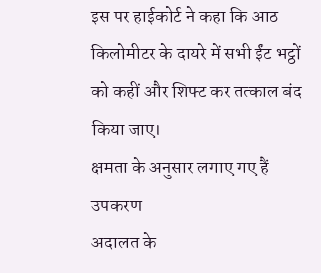इस पर हाईकोर्ट ने कहा कि आठ किलोमीटर के दायरे में सभी ईंट भट्ठों को कहीं और शिफ्ट कर तत्काल बंद किया जाए।
क्षमता के अनुसार लगाए गए हैं उपकरण
अदालत के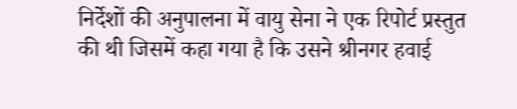निर्देशों की अनुपालना में वायु सेना ने एक रिपोर्ट प्रस्तुत की थी जिसमें कहा गया है कि उसने श्रीनगर हवाई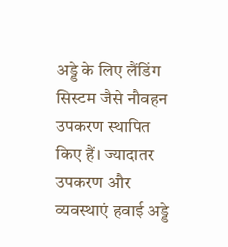अड्डे के लिए लैंडिंग सिस्टम जैसे नौवहन उपकरण स्थापित किए हैं। ज्यादातर उपकरण और व्यवस्थाएं हवाई अड्डे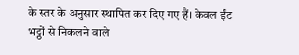के स्तर के अनुसार स्थापित कर दिए गए हैं। केवल ईंट भट्ठों से निकलने वाले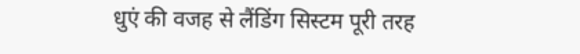धुएं की वजह से लैंडिंग सिस्टम पूरी तरह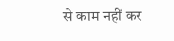से काम नहीं कर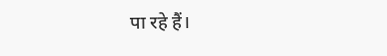पा रहे हैं।